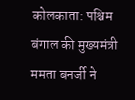कोलकाता: पश्चिम बंगाल की मुख्यमंत्री ममता बनर्जी ने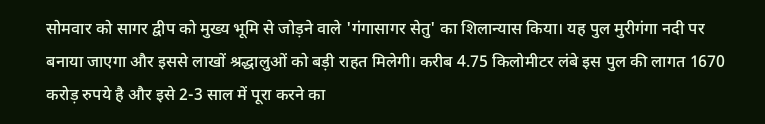सोमवार को सागर द्वीप को मुख्य भूमि से जोड़ने वाले 'गंगासागर सेतु' का शिलान्यास किया। यह पुल मुरीगंगा नदी पर बनाया जाएगा और इससे लाखों श्रद्धालुओं को बड़ी राहत मिलेगी। करीब 4.75 किलोमीटर लंबे इस पुल की लागत 1670 करोड़ रुपये है और इसे 2-3 साल में पूरा करने का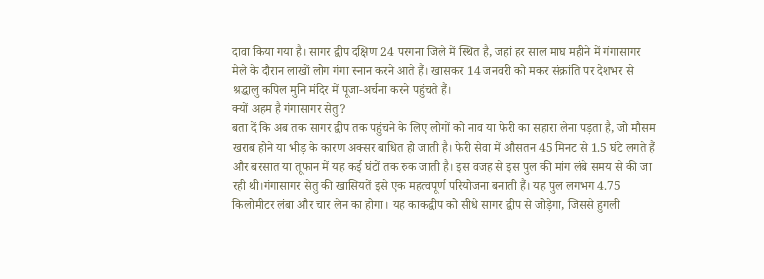दावा किया गया है। सागर द्वीप दक्षिण 24 परगना जिले में स्थित है, जहां हर साल माघ महीने में गंगासागर मेले के दौरान लाखों लोग गंगा स्नान करने आते हैं। खासकर 14 जनवरी को मकर संक्रांति पर देशभर से श्रद्धालु कपिल मुनि मंदिर में पूजा-अर्चना करने पहुंचते हैं।
क्यों अहम है गंगासागर सेतु?
बता दें कि अब तक सागर द्वीप तक पहुंचने के लिए लोगों को नाव या फेरी का सहारा लेना पड़ता है, जो मौसम खराब होने या भीड़ के कारण अक्सर बाधित हो जाती है। फेरी सेवा में औसतन 45 मिनट से 1.5 घंटे लगते हैं और बरसात या तूफान में यह कई घंटों तक रुक जाती है। इस वजह से इस पुल की मांग लंबे समय से की जा रही थी।गंगासागर सेतु की खासियतें इसे एक महत्वपूर्ण परियोजना बनाती हैं। यह पुल लगभग 4.75 किलोमीटर लंबा और चार लेन का होगा। यह काकद्वीप को सीधे सागर द्वीप से जोड़ेगा, जिससे हुगली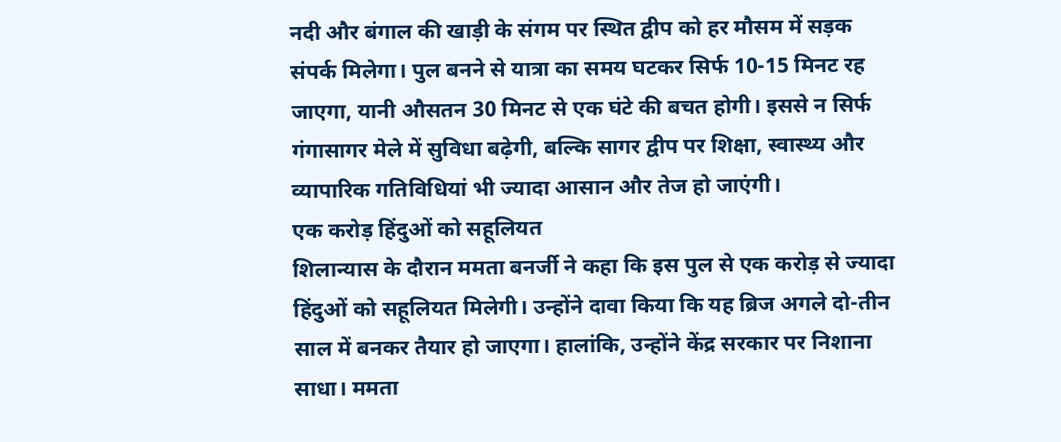नदी और बंगाल की खाड़ी के संगम पर स्थित द्वीप को हर मौसम में सड़क संपर्क मिलेगा। पुल बनने से यात्रा का समय घटकर सिर्फ 10-15 मिनट रह जाएगा, यानी औसतन 30 मिनट से एक घंटे की बचत होगी। इससे न सिर्फ गंगासागर मेले में सुविधा बढ़ेगी, बल्कि सागर द्वीप पर शिक्षा, स्वास्थ्य और व्यापारिक गतिविधियां भी ज्यादा आसान और तेज हो जाएंगी।
एक करोड़ हिंदुओं को सहूलियत
शिलान्यास के दौरान ममता बनर्जी ने कहा कि इस पुल से एक करोड़ से ज्यादा हिंदुओं को सहूलियत मिलेगी। उन्होंने दावा किया कि यह ब्रिज अगले दो-तीन साल में बनकर तैयार हो जाएगा। हालांकि, उन्होंने केंद्र सरकार पर निशाना साधा। ममता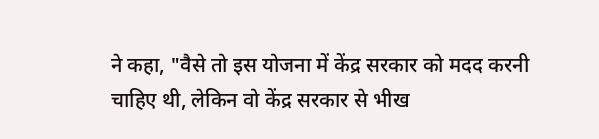ने कहा, "वैसे तो इस योजना में केंद्र सरकार को मदद करनी चाहिए थी, लेकिन वो केंद्र सरकार से भीख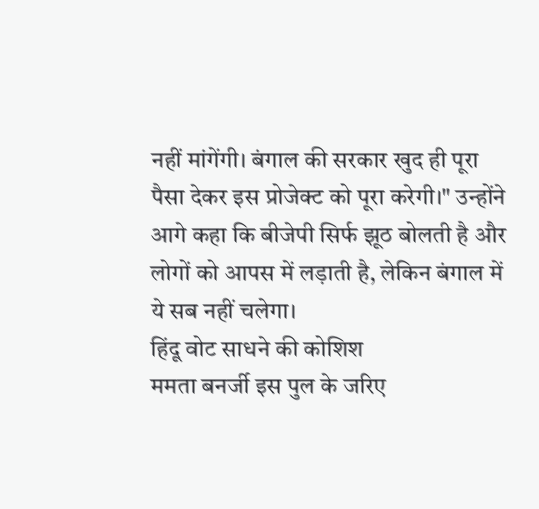नहीं मांगेंगी। बंगाल की सरकार खुद ही पूरा पैसा देकर इस प्रोजेक्ट को पूरा करेगी।" उन्होंने आगे कहा कि बीजेपी सिर्फ झूठ बोलती है और लोगों को आपस में लड़ाती है, लेकिन बंगाल में ये सब नहीं चलेगा।
हिंदू वोट साधने की कोशिश
ममता बनर्जी इस पुल के जरिए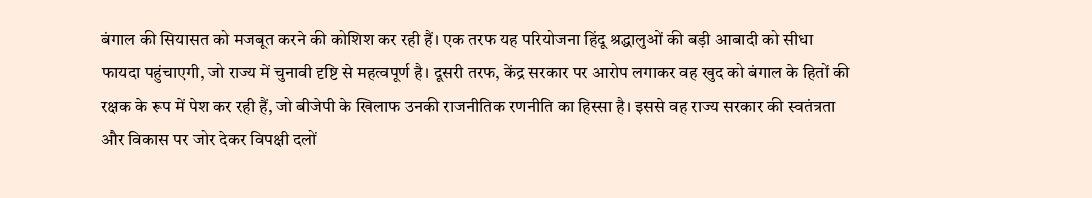बंगाल की सियासत को मजबूत करने की कोशिश कर रही हैं। एक तरफ यह परियोजना हिंदू श्रद्धालुओं की बड़ी आबादी को सीधा फायदा पहुंचाएगी, जो राज्य में चुनावी दृष्टि से महत्वपूर्ण है। दूसरी तरफ, केंद्र सरकार पर आरोप लगाकर वह खुद को बंगाल के हितों की रक्षक के रूप में पेश कर रही हैं, जो बीजेपी के खिलाफ उनकी राजनीतिक रणनीति का हिस्सा है। इससे वह राज्य सरकार की स्वतंत्रता और विकास पर जोर देकर विपक्षी दलों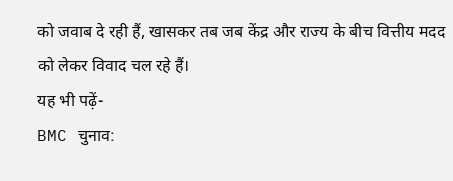को जवाब दे रही हैं, खासकर तब जब केंद्र और राज्य के बीच वित्तीय मदद को लेकर विवाद चल रहे हैं।
यह भी पढ़ें-
BMC चुनाव: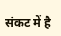संकट में है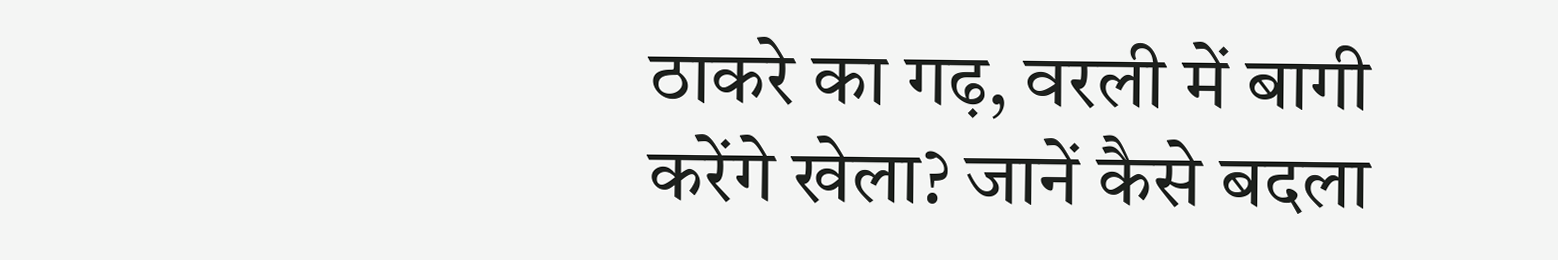ठाकरे का गढ़, वरली में बागी करेंगे खेला? जानें कैसे बदला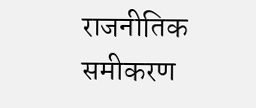राजनीतिक समीकरण